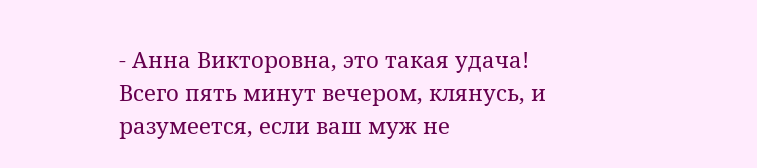- Анна Викторовна, это такая удача! Всего пять минут вечером, клянусь, и разумеется, если ваш муж не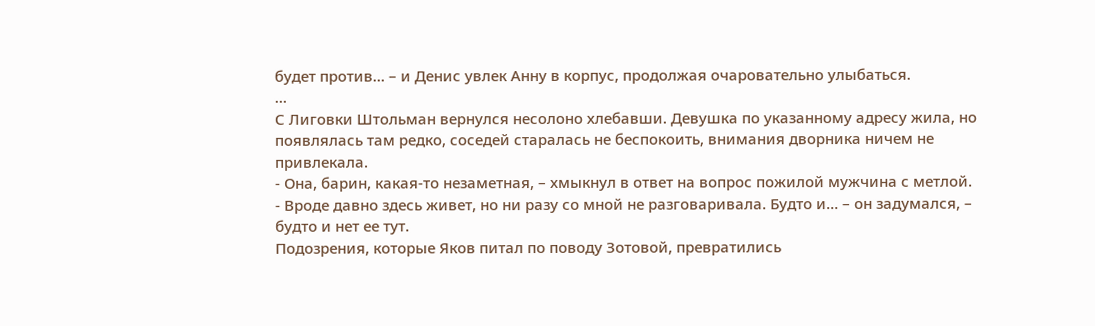будет против… – и Денис увлек Анну в корпус, продолжая очаровательно улыбаться.
…
С Лиговки Штольман вернулся несолоно хлебавши. Девушка по указанному адресу жила, но появлялась там редко, соседей старалась не беспокоить, внимания дворника ничем не привлекала.
- Она, барин, какая-то незаметная, – хмыкнул в ответ на вопрос пожилой мужчина с метлой.
- Вроде давно здесь живет, но ни разу со мной не разговаривала. Будто и… – он задумался, – будто и нет ее тут.
Подозрения, которые Яков питал по поводу Зотовой, превратились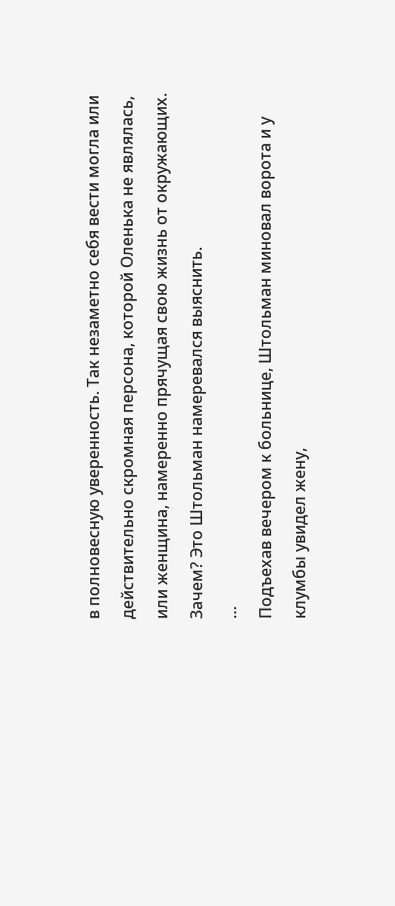в полновесную уверенность. Так незаметно себя вести могла или действительно скромная персона, которой Оленька не являлась, или женщина, намеренно прячущая свою жизнь от окружающих. Зачем? Это Штольман намеревался выяснить.
…
Подъехав вечером к больнице, Штольман миновал ворота и у клумбы увидел жену,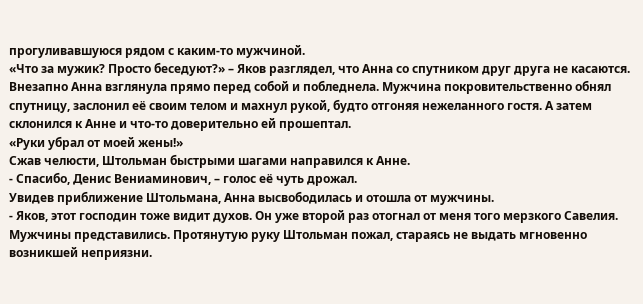прогуливавшуюся рядом с каким-то мужчиной.
«Что за мужик? Просто беседуют?» – Яков разглядел, что Анна со спутником друг друга не касаются.
Внезапно Анна взглянула прямо перед собой и побледнела. Мужчина покровительственно обнял спутницу, заслонил её своим телом и махнул рукой, будто отгоняя нежеланного гостя. А затем склонился к Анне и что-то доверительно ей прошептал.
«Руки убрал от моей жены!»
Сжав челюсти, Штольман быстрыми шагами направился к Анне.
- Спасибо, Денис Вениаминович, – голос её чуть дрожал.
Увидев приближение Штольмана, Анна высвободилась и отошла от мужчины.
- Яков, этот господин тоже видит духов. Он уже второй раз отогнал от меня того мерзкого Савелия.
Мужчины представились. Протянутую руку Штольман пожал, стараясь не выдать мгновенно возникшей неприязни.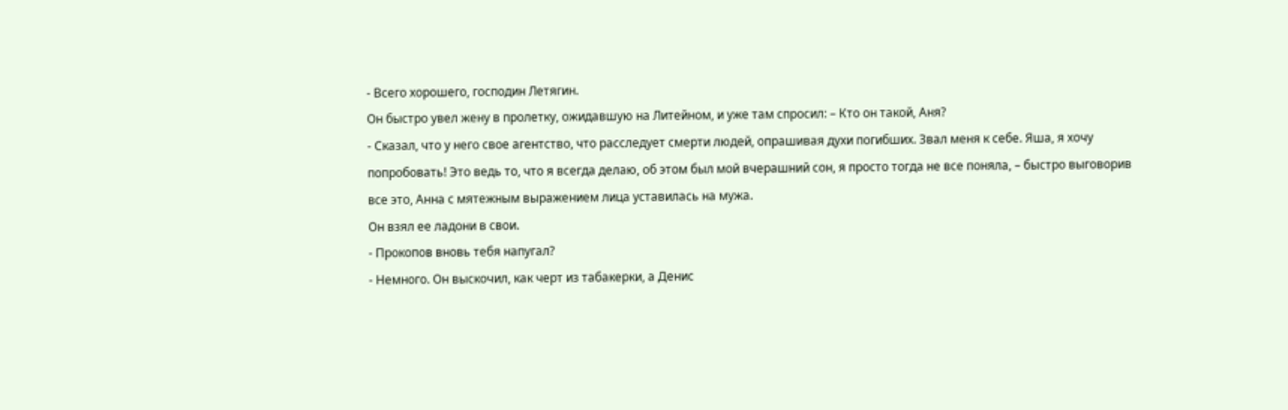- Всего хорошего, господин Летягин.
Он быстро увел жену в пролетку, ожидавшую на Литейном, и уже там спросил: – Кто он такой, Аня?
- Сказал, что у него свое агентство, что расследует смерти людей, опрашивая духи погибших. Звал меня к себе. Яша, я хочу попробовать! Это ведь то, что я всегда делаю, об этом был мой вчерашний сон, я просто тогда не все поняла, – быстро выговорив все это, Анна с мятежным выражением лица уставилась на мужа.
Он взял ее ладони в свои.
- Прокопов вновь тебя напугал?
- Немного. Он выскочил, как черт из табакерки, а Денис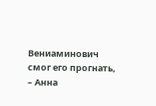Вениаминович смог его прогнать, – Анна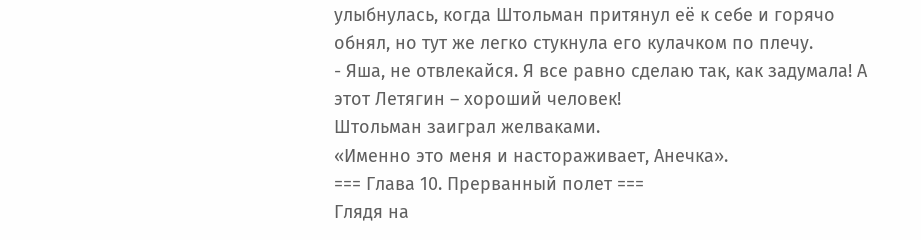улыбнулась, когда Штольман притянул её к себе и горячо обнял, но тут же легко стукнула его кулачком по плечу.
- Яша, не отвлекайся. Я все равно сделаю так, как задумала! А этот Летягин – хороший человек!
Штольман заиграл желваками.
«Именно это меня и настораживает, Анечка».
=== Глава 10. Прерванный полет ===
Глядя на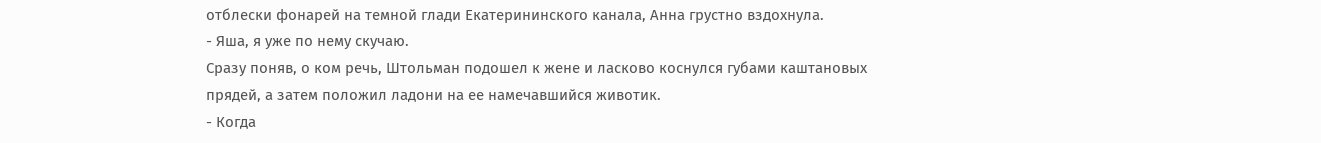отблески фонарей на темной глади Екатерининского канала, Анна грустно вздохнула.
- Яша, я уже по нему скучаю.
Сразу поняв, о ком речь, Штольман подошел к жене и ласково коснулся губами каштановых прядей, а затем положил ладони на ее намечавшийся животик.
- Когда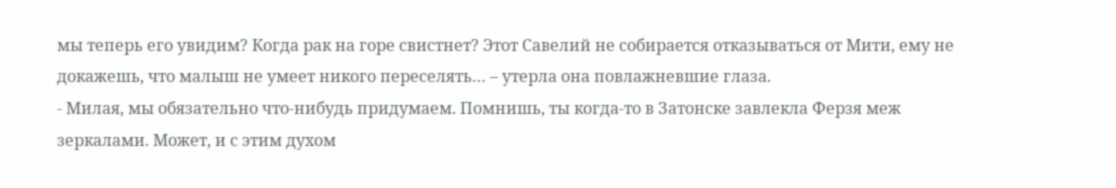мы теперь его увидим? Когда рак на горе свистнет? Этот Савелий не собирается отказываться от Мити, ему не докажешь, что малыш не умеет никого переселять… – утерла она повлажневшие глаза.
- Милая, мы обязательно что-нибудь придумаем. Помнишь, ты когда-то в Затонске завлекла Ферзя меж зеркалами. Может, и с этим духом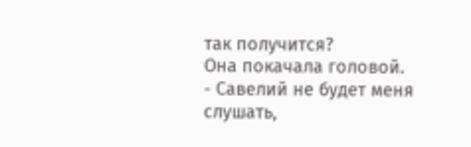так получится?
Она покачала головой.
- Савелий не будет меня слушать,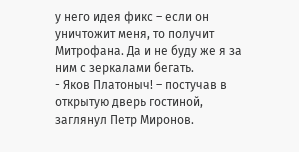у него идея фикс – если он уничтожит меня, то получит Митрофана. Да и не буду же я за ним с зеркалами бегать.
- Яков Платоныч! – постучав в открытую дверь гостиной, заглянул Петр Миронов.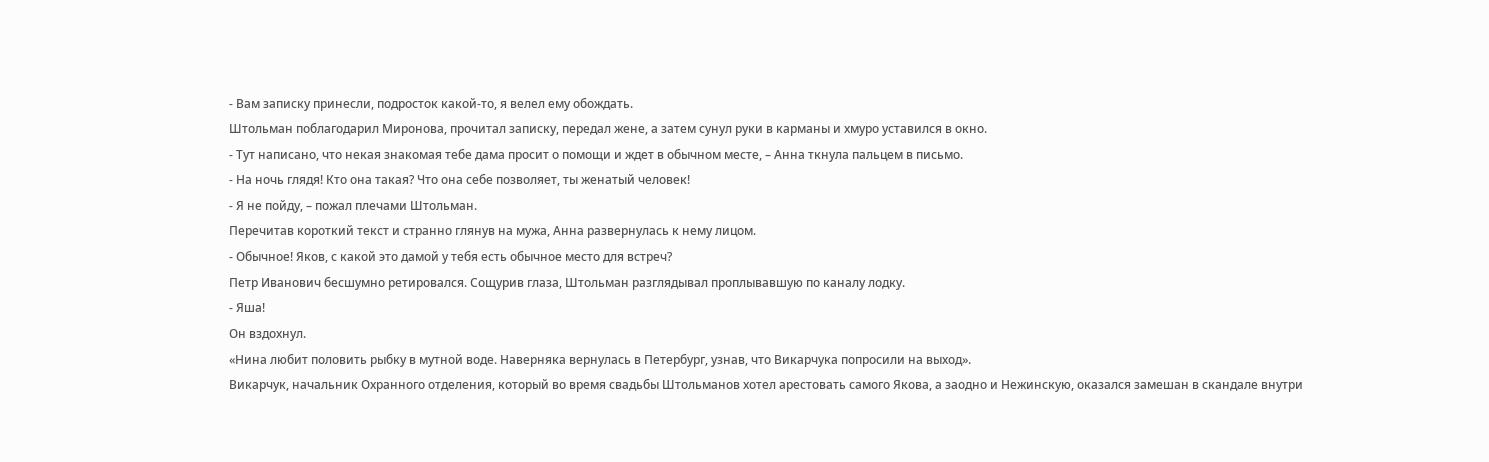- Вам записку принесли, подросток какой-то, я велел ему обождать.
Штольман поблагодарил Миронова, прочитал записку, передал жене, а затем сунул руки в карманы и хмуро уставился в окно.
- Тут написано, что некая знакомая тебе дама просит о помощи и ждет в обычном месте, – Анна ткнула пальцем в письмо.
- На ночь глядя! Кто она такая? Что она себе позволяет, ты женатый человек!
- Я не пойду, – пожал плечами Штольман.
Перечитав короткий текст и странно глянув на мужа, Анна развернулась к нему лицом.
- Обычное! Яков, с какой это дамой у тебя есть обычное место для встреч?
Петр Иванович бесшумно ретировался. Сощурив глаза, Штольман разглядывал проплывавшую по каналу лодку.
- Яша!
Он вздохнул.
«Нина любит половить рыбку в мутной воде. Наверняка вернулась в Петербург, узнав, что Викарчука попросили на выход».
Викарчук, начальник Охранного отделения, который во время свадьбы Штольманов хотел арестовать самого Якова, а заодно и Нежинскую, оказался замешан в скандале внутри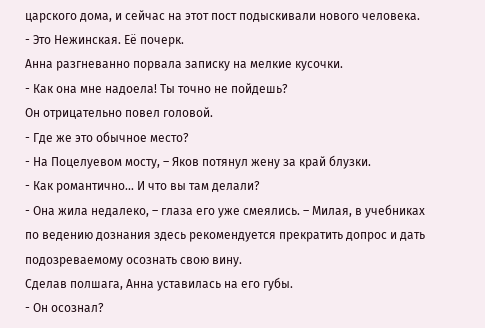царского дома, и сейчас на этот пост подыскивали нового человека.
- Это Нежинская. Её почерк.
Анна разгневанно порвала записку на мелкие кусочки.
- Как она мне надоела! Ты точно не пойдешь?
Он отрицательно повел головой.
- Где же это обычное место?
- На Поцелуевом мосту, – Яков потянул жену за край блузки.
- Как романтично... И что вы там делали?
- Она жила недалеко, – глаза его уже смеялись. – Милая, в учебниках по ведению дознания здесь рекомендуется прекратить допрос и дать подозреваемому осознать свою вину.
Сделав полшага, Анна уставилась на его губы.
- Он осознал?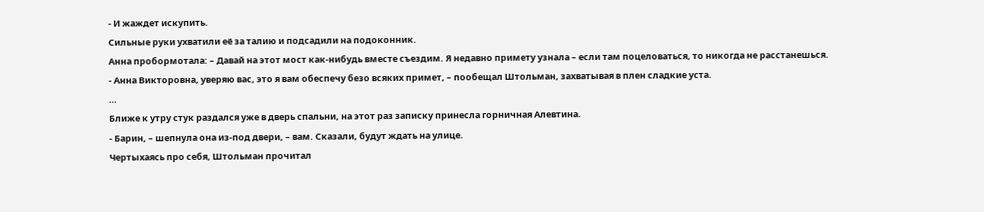- И жаждет искупить.
Сильные руки ухватили её за талию и подсадили на подоконник.
Анна пробормотала: – Давай на этот мост как-нибудь вместе съездим. Я недавно примету узнала – если там поцеловаться, то никогда не расстанешься.
- Анна Викторовна, уверяю вас, это я вам обеспечу безо всяких примет, – пообещал Штольман, захватывая в плен сладкие уста.
…
Ближе к утру стук раздался уже в дверь спальни, на этот раз записку принесла горничная Алевтина.
- Барин, – шепнула она из-под двери, – вам. Сказали, будут ждать на улице.
Чертыхаясь про себя, Штольман прочитал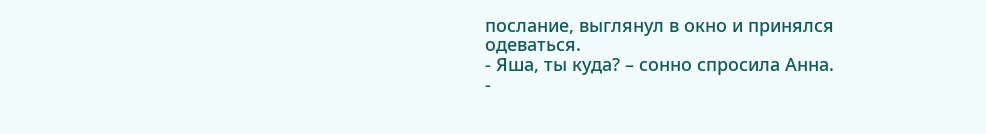послание, выглянул в окно и принялся одеваться.
- Яша, ты куда? – сонно спросила Анна.
-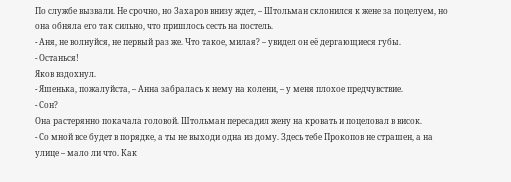По службе вызвали. Не срочно, но Захаров внизу ждет, – Штольман склонился к жене за поцелуем, но она обняла его так сильно, что пришлось сесть на постель.
- Аня, не волнуйся, не первый раз же. Что такое, милая? – увидел он её дергающиеся губы.
- Останься!
Яков вздохнул.
- Яшенька, пожалуйста, – Анна забралась к нему на колени, – у меня плохое предчувствие.
- Сон?
Она растерянно покачала головой. Штольман пересадил жену на кровать и поцеловал в висок.
- Со мной все будет в порядке, а ты не выходи одна из дому. Здесь тебе Прокопов не страшен, а на улице – мало ли что. Как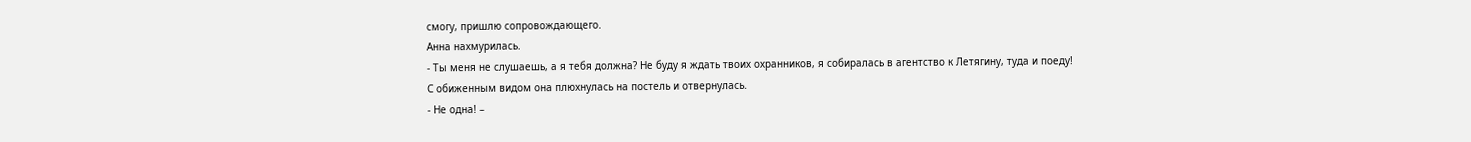смогу, пришлю сопровождающего.
Анна нахмурилась.
- Ты меня не слушаешь, а я тебя должна? Не буду я ждать твоих охранников, я собиралась в агентство к Летягину, туда и поеду!
С обиженным видом она плюхнулась на постель и отвернулась.
- Не одна! –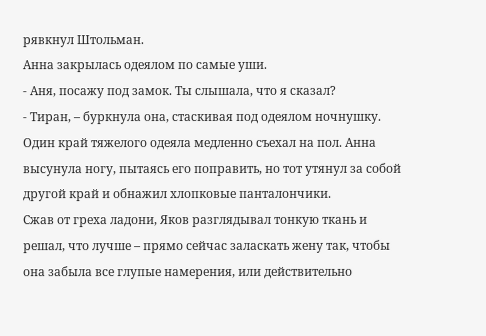рявкнул Штольман.
Анна закрылась одеялом по самые уши.
- Аня, посажу под замок. Ты слышала, что я сказал?
- Тиран, – буркнула она, стаскивая под одеялом ночнушку.
Один край тяжелого одеяла медленно съехал на пол. Анна высунула ногу, пытаясь его поправить, но тот утянул за собой другой край и обнажил хлопковые панталончики.
Сжав от греха ладони, Яков разглядывал тонкую ткань и решал, что лучше – прямо сейчас заласкать жену так, чтобы она забыла все глупые намерения, или действительно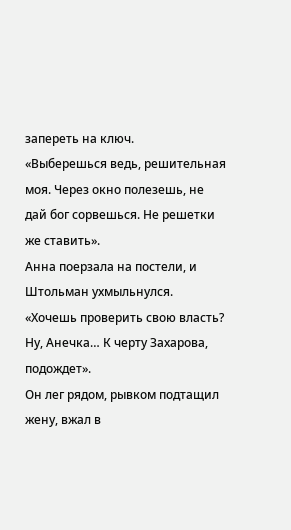запереть на ключ.
«Выберешься ведь, решительная моя. Через окно полезешь, не дай бог сорвешься. Не решетки же ставить».
Анна поерзала на постели, и Штольман ухмыльнулся.
«Хочешь проверить свою власть? Ну, Анечка… К черту Захарова, подождет».
Он лег рядом, рывком подтащил жену, вжал в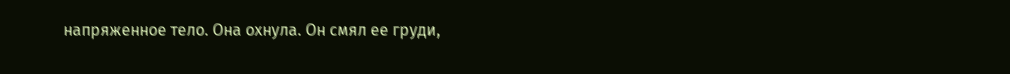напряженное тело. Она охнула. Он смял ее груди,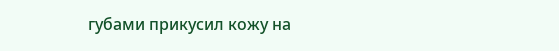губами прикусил кожу на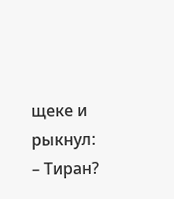щеке и рыкнул: – Тиран?